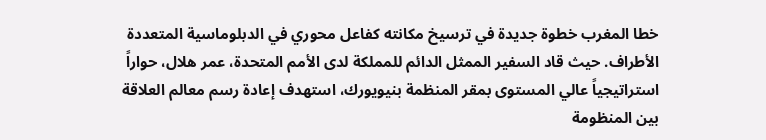خطا المغرب خطوة جديدة في ترسيخ مكانته كفاعل محوري في الدبلوماسية المتعددة الأطراف. حيث قاد السفير الممثل الدائم للمملكة لدى الأمم المتحدة، عمر هلال، حواراً استراتيجياً عالي المستوى بمقر المنظمة بنيويورك، استهدف إعادة رسم معالم العلاقة بين المنظومة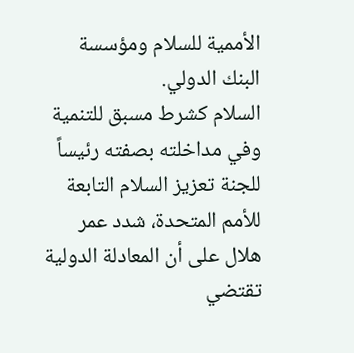الأممية للسلام ومؤسسة البنك الدولي.
السلام كشرط مسبق للتنمية
وفي مداخلته بصفته رئيساً للجنة تعزيز السلام التابعة للأمم المتحدة، شدد عمر هلال على أن المعادلة الدولية تقتضي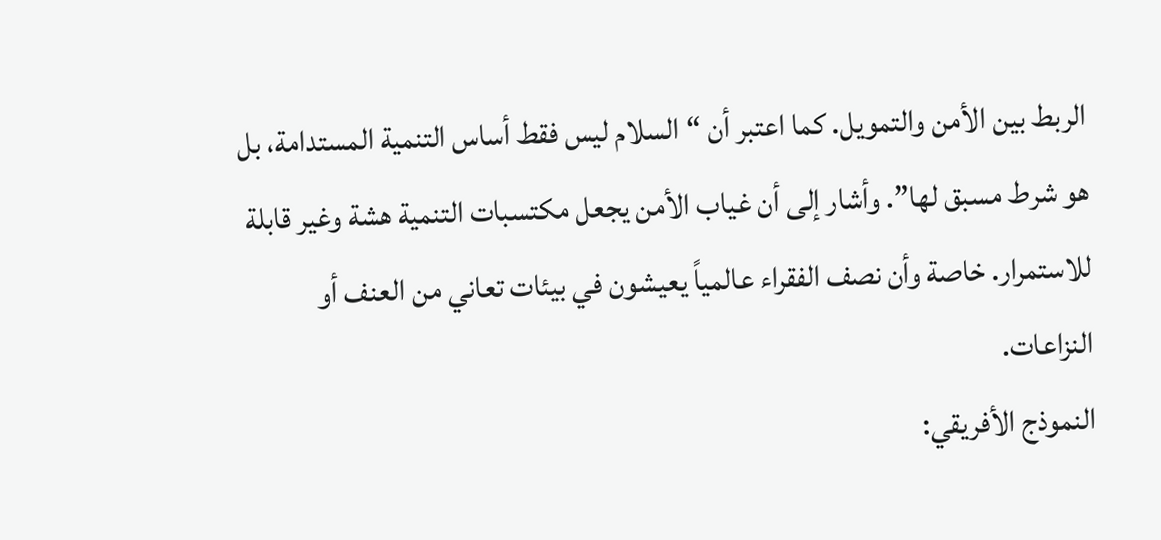الربط بين الأمن والتمويل. كما اعتبر أن “السلام ليس فقط أساس التنمية المستدامة، بل هو شرط مسبق لها”. وأشار إلى أن غياب الأمن يجعل مكتسبات التنمية هشة وغير قابلة للاستمرار. خاصة وأن نصف الفقراء عالمياً يعيشون في بيئات تعاني من العنف أو النزاعات.
النموذج الأفريقي: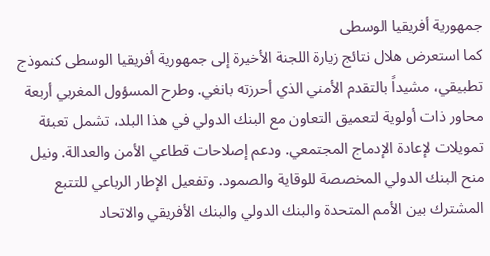جمهورية أفريقيا الوسطى
كما استعرض هلال نتائج زيارة اللجنة الأخيرة إلى جمهورية أفريقيا الوسطى كنموذج تطبيقي، مشيداً بالتقدم الأمني الذي أحرزته بانغي. وطرح المسؤول المغربي أربعة محاور ذات أولوية لتعميق التعاون مع البنك الدولي في هذا البلد، تشمل تعبئة تمويلات لإعادة الإدماج المجتمعي. ودعم إصلاحات قطاعي الأمن والعدالة. ونيل منح البنك الدولي المخصصة للوقاية والصمود. وتفعيل الإطار الرباعي للتتبع المشترك بين الأمم المتحدة والبنك الدولي والبنك الأفريقي والاتحاد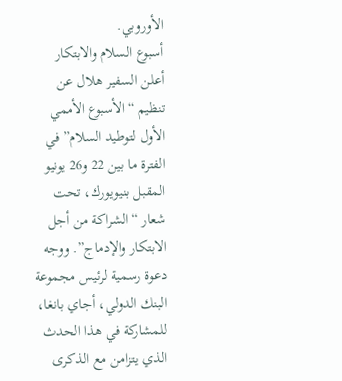الأوروبي.
أسبوع السلام والابتكار
أعلن السفير هلال عن تنظيم “الأسبوع الأممي الأول لتوطيد السلام” في الفترة ما بين 22 و26 يونيو المقبل بنيويورك، تحت شعار “الشراكة من أجل الابتكار والإدماج”. ووجه دعوة رسمية لرئيس مجموعة البنك الدولي، أجاي بانغا، للمشاركة في هذا الحدث الذي يتزامن مع الذكرى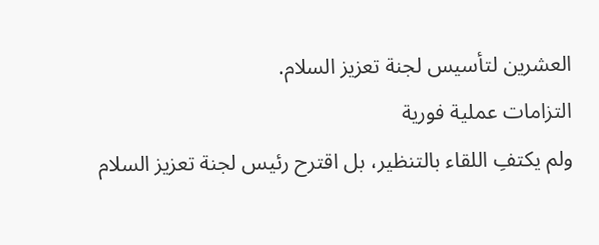العشرين لتأسيس لجنة تعزيز السلام.
التزامات عملية فورية
ولم يكتفِ اللقاء بالتنظير، بل اقترح رئيس لجنة تعزيز السلام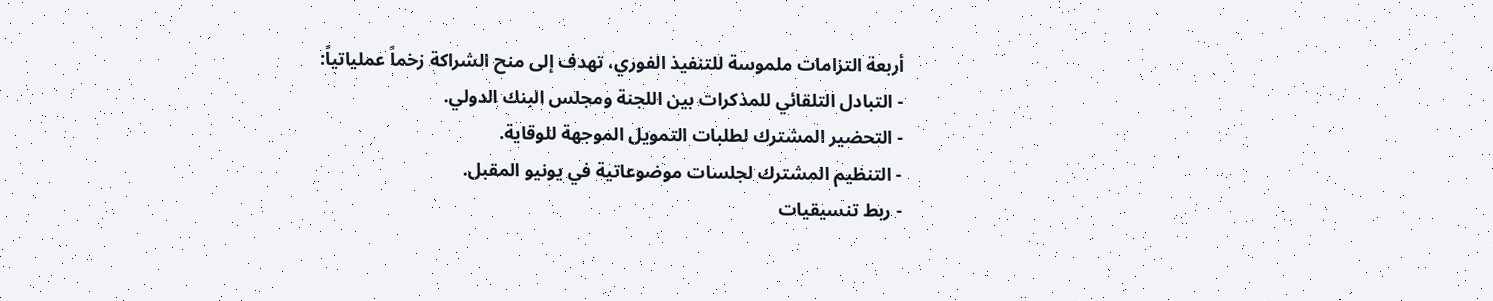أربعة التزامات ملموسة للتنفيذ الفوري، تهدف إلى منح الشراكة زخماً عملياتياً:
- التبادل التلقائي للمذكرات بين اللجنة ومجلس البنك الدولي.
- التحضير المشترك لطلبات التمويل الموجهة للوقاية.
- التنظيم المشترك لجلسات موضوعاتية في يونيو المقبل.
- ربط تنسيقيات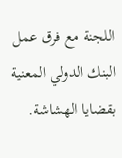اللجنة مع فرق عمل البنك الدولي المعنية بقضايا الهشاشة.